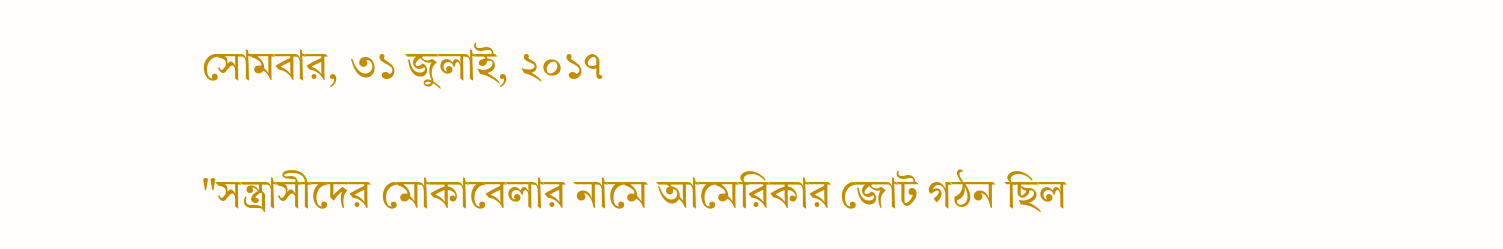সোমবার, ৩১ জুলাই, ২০১৭

"সন্ত্রাসীদের মোকাবেলার নামে আমেরিকার জোট গঠন ছিল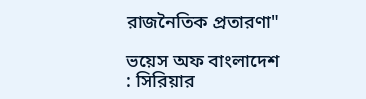রাজনৈতিক প্রতারণা"

ভয়েস অফ বাংলাদেশ : সিরিয়ার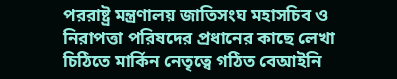পররাষ্ট্র মন্ত্রণালয় জাতিসংঘ মহাসচিব ও নিরাপত্তা পরিষদের প্রধানের কাছে লেখা চিঠিতে মার্কিন নেতৃত্বে গঠিত বেআইনি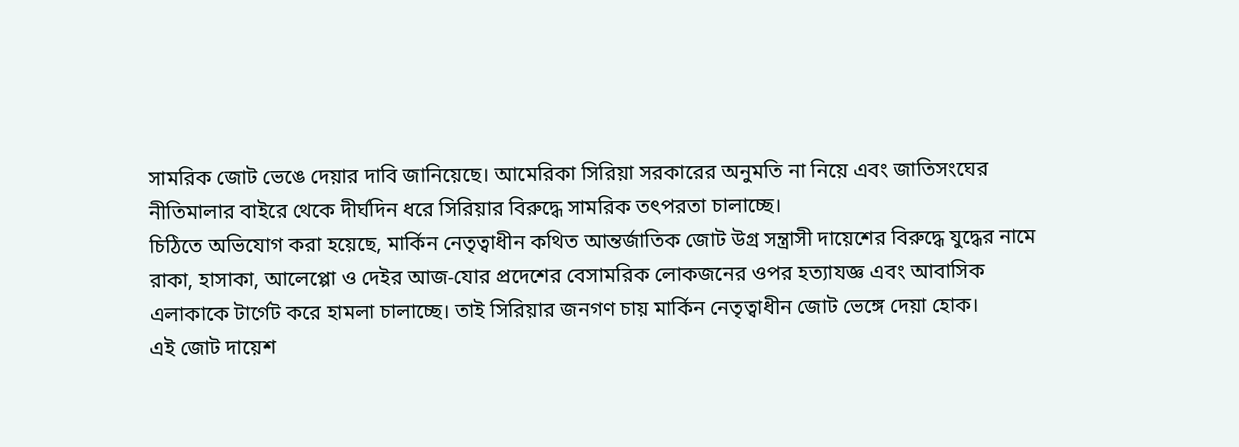সামরিক জোট ভেঙে দেয়ার দাবি জানিয়েছে। আমেরিকা সিরিয়া সরকারের অনুমতি না নিয়ে এবং জাতিসংঘের নীতিমালার বাইরে থেকে দীর্ঘদিন ধরে সিরিয়ার বিরুদ্ধে সামরিক তৎপরতা চালাচ্ছে।
চিঠিতে অভিযোগ করা হয়েছে, মার্কিন নেতৃত্বাধীন কথিত আন্তর্জাতিক জোট উগ্র সন্ত্রাসী দায়েশের বিরুদ্ধে যুদ্ধের নামে রাকা, হাসাকা, আলেপ্পো ও দেইর আজ-যোর প্রদেশের বেসামরিক লোকজনের ওপর হত্যাযজ্ঞ ‌এবং আবাসিক এলাকাকে টার্গেট করে হামলা চালাচ্ছে। তাই সিরিয়ার জনগণ চায় মার্কিন নেতৃত্বাধীন জোট ভেঙ্গে দেয়া হোক।
এই জোট দায়েশ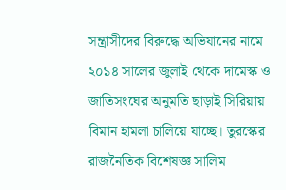সন্ত্রাসীদের বিরুদ্ধে অভিযানের নামে ২০১৪ সালের জুলাই থেকে দামেস্ক ও জাতিসংঘের অনুমতি ছাড়াই সিরিয়ায় বিমান হামলা চালিয়ে যাচ্ছে। তুরস্কের রাজনৈতিক বিশেষজ্ঞ সালিম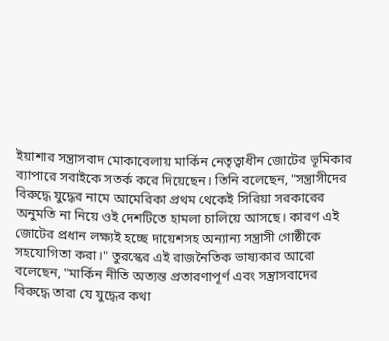ইয়াশার সন্ত্রাসবাদ মোকাবেলায় মার্কিন নেতৃত্বাধীন জোটের ভূমিকার ব্যাপারে সবাইকে সতর্ক করে দিয়েছেন। তিনি বলেছেন, "সন্ত্রাসীদের বিরুদ্ধে যুদ্ধের নামে আমেরিকা প্রথম থেকেই সিরিয়া সরকারের অনুমতি না নিয়ে ওই দেশটিতে হামলা চালিয়ে আসছে। কারণ এই জোটের প্রধান লক্ষ্যই হচ্ছে দায়েশসহ অন্যান্য সন্ত্রাসী গোষ্ঠীকে সহযোগিতা করা।" তুরস্কের এই রাজনৈতিক ভাষ্যকার আরো বলেছেন, "মার্কিন নীতি অত্যন্ত প্রতারণাপূর্ণ এবং সন্ত্রাসবাদের বিরুদ্ধে তারা যে যুদ্ধের কথা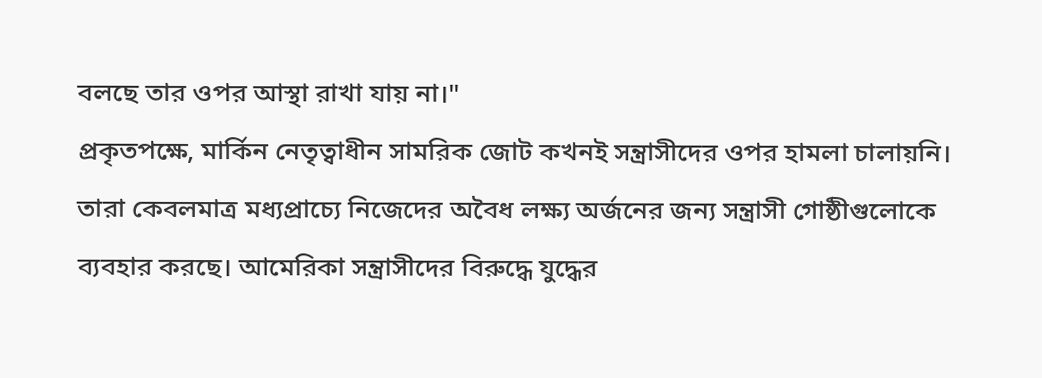বলছে তার ওপর আস্থা রাখা যায় না।"
প্রকৃতপক্ষে, মার্কিন নেতৃত্বাধীন সামরিক জোট কখনই সন্ত্রাসীদের ওপর হামলা চালায়নি। তারা কেবলমাত্র মধ্যপ্রাচ্যে নিজেদের অবৈধ লক্ষ্য অর্জনের জন্য সন্ত্রাসী গোষ্ঠীগুলোকে ব্যবহার করছে। আমেরিকা সন্ত্রাসীদের বিরুদ্ধে যুদ্ধের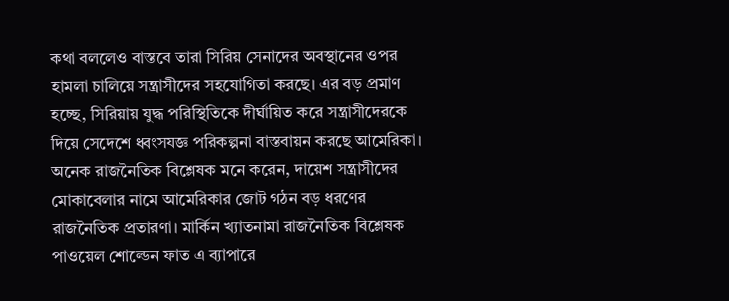কথা বললেও বাস্তবে তারা সিরিয় সেনাদের অবস্থানের ওপর হামলা চালিয়ে সন্ত্রাসীদের সহযোগিতা করছে। এর বড় প্রমাণ হচ্ছে, সিরিয়ায় যুদ্ধ পরিস্থিতিকে দীর্ঘায়িত করে সন্ত্রাসীদেরকে দিয়ে সেদেশে ধ্বংসযজ্ঞ পরিকল্পনা বাস্তবায়ন করছে আমেরিকা।
অনেক রাজনৈতিক বিশ্লেষক মনে করেন, দায়েশ সন্ত্রাসীদের মোকাবেলার নামে আমেরিকার জোট গঠন বড় ধরণের রাজনৈতিক প্রতারণা। মার্কিন খ্যাতনামা রাজনৈতিক বিশ্লেষক পাওয়েল শোল্ডেন ফাত এ ব্যাপারে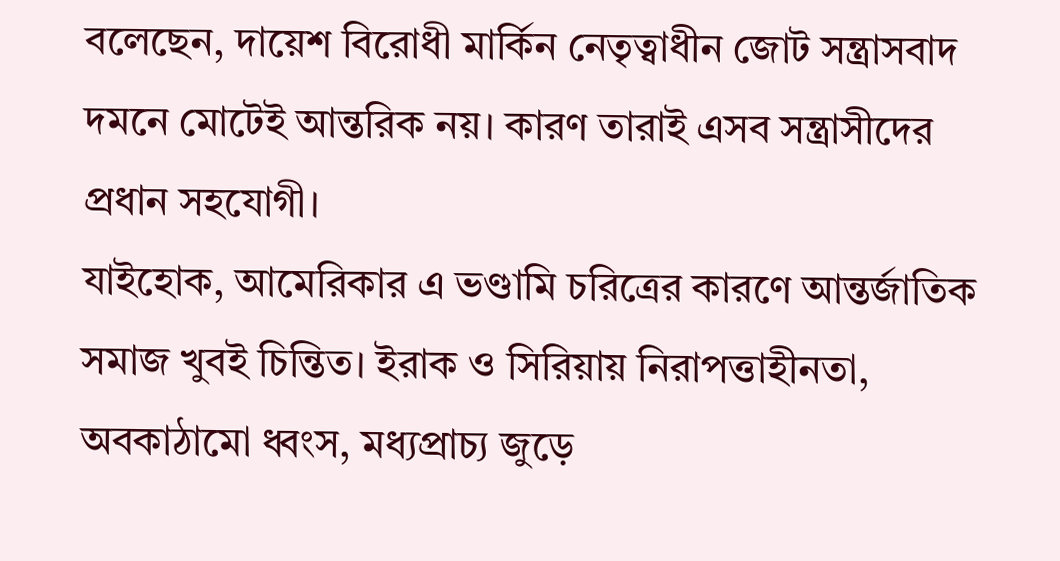বলেছেন, দায়েশ বিরোধী মার্কিন নেতৃত্বাধীন জোট সন্ত্রাসবাদ দমনে মোটেই আন্তরিক নয়। কারণ তারাই এসব সন্ত্রাসীদের প্রধান সহযোগী।
যাইহোক, আমেরিকার এ ভণ্ডামি চরিত্রের কারণে আন্তর্জাতিক সমাজ খুবই চিন্তিত। ইরাক ও সিরিয়ায় নিরাপত্তাহীনতা, অবকাঠামো ধ্বংস, মধ্যপ্রাচ্য জুড়ে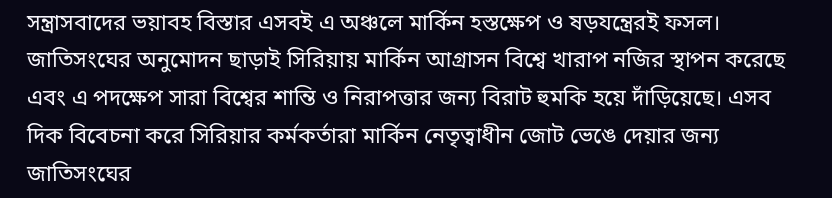সন্ত্রাসবাদের ভয়াবহ বিস্তার এসবই এ অঞ্চলে মার্কিন হস্তক্ষেপ ও ষড়যন্ত্রেরই ফসল। জাতিসংঘের অনুমোদন ছাড়াই সিরিয়ায় মার্কিন আগ্রাসন বিশ্বে খারাপ নজির স্থাপন করেছে এবং এ পদক্ষেপ সারা বিশ্বের শান্তি ও নিরাপত্তার জন্য বিরাট হুমকি হয়ে দাঁড়িয়েছে। এসব দিক বিবেচনা করে সিরিয়ার কর্মকর্তারা মার্কিন নেতৃত্বাধীন জোট ভেঙে দেয়ার জন্য জাতিসংঘের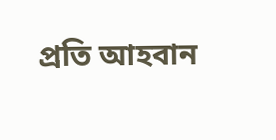প্রতি আহবান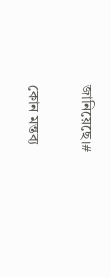জানিয়েছে।#

কোন মন্তব্য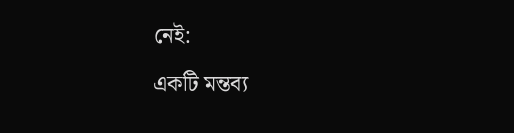নেই:

একটি মন্তব্য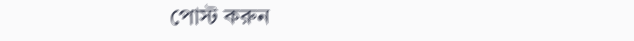পোস্ট করুন